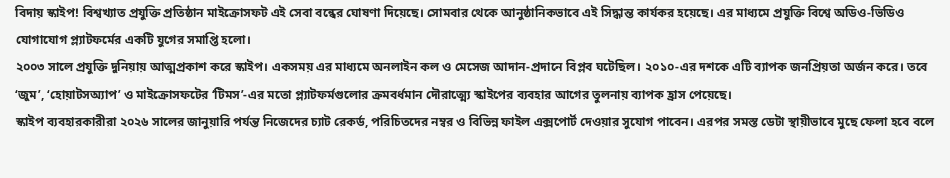বিদায় স্কাইপ! বিশ্বখ্যাত প্রযুক্তি প্রতিষ্ঠান মাইক্রোসফট এই সেবা বন্ধের ঘোষণা দিয়েছে। সোমবার থেকে আনুষ্ঠানিকভাবে এই সিদ্ধান্ত কার্যকর হয়েছে। এর মাধ্যমে প্রযুক্তি বিশ্বে অডিও-ভিডিও যোগাযোগ প্ল্যাটফর্মের একটি যুগের সমাপ্তি হলো।
২০০৩ সালে প্রযুক্তি দুনিয়ায় আত্মপ্রকাশ করে স্কাইপ। একসময় এর মাধ্যমে অনলাইন কল ও মেসেজ আদান-প্রদানে বিপ্লব ঘটেছিল। ২০১০-এর দশকে এটি ব্যাপক জনপ্রিয়তা অর্জন করে। তবে ‘জুম’, ‘হোয়াটসঅ্যাপ’ ও মাইক্রোসফটের ‘টিমস’-এর মতো প্ল্যাটফর্মগুলোর ক্রমবর্ধমান দৌরাত্ম্যে স্কাইপের ব্যবহার আগের তুলনায় ব্যাপক হ্রাস পেয়েছে।
স্কাইপ ব্যবহারকারীরা ২০২৬ সালের জানুয়ারি পর্যন্ত নিজেদের চ্যাট রেকর্ড, পরিচিতদের নম্বর ও বিভিন্ন ফাইল এক্সপোর্ট দেওয়ার সুযোগ পাবেন। এরপর সমস্ত ডেটা স্থায়ীভাবে মুছে ফেলা হবে বলে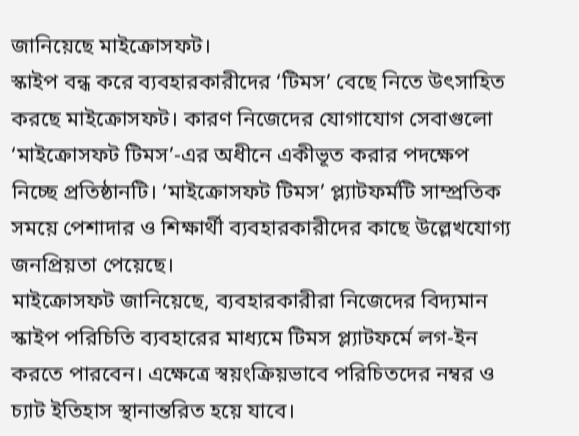জানিয়েছে মাইক্রোসফট।
স্কাইপ বন্ধ করে ব্যবহারকারীদের ‘টিমস’ বেছে নিতে উৎসাহিত করছে মাইক্রোসফট। কারণ নিজেদের যোগাযোগ সেবাগুলো ‘মাইক্রোসফট টিমস’-এর অধীনে একীভূত করার পদক্ষেপ নিচ্ছে প্রতিষ্ঠানটি। ‘মাইক্রোসফট টিমস’ প্ল্যাটফর্মটি সাম্প্রতিক সময়ে পেশাদার ও শিক্ষার্থী ব্যবহারকারীদের কাছে উল্লেখযোগ্য জনপ্রিয়তা পেয়েছে।
মাইক্রোসফট জানিয়েছে, ব্যবহারকারীরা নিজেদের বিদ্যমান স্কাইপ পরিচিতি ব্যবহারের মাধ্যমে টিমস প্ল্যাটফর্মে লগ-ইন করতে পারবেন। এক্ষেত্রে স্বয়ংক্রিয়ভাবে পরিচিতদের নম্বর ও চ্যাট ইতিহাস স্থানান্তরিত হয়ে যাবে।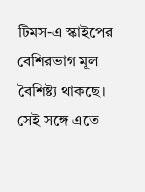টিমস-এ স্কাইপের বেশিরভাগ মূল বৈশিষ্ট্য থাকছে। সেই সঙ্গে এতে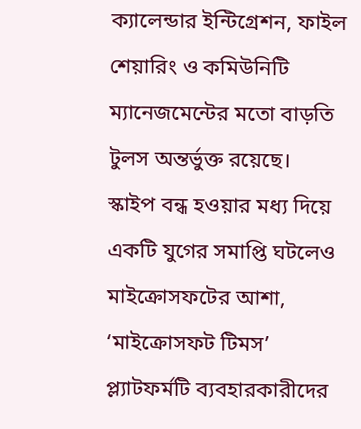ক্যালেন্ডার ইন্টিগ্রেশন, ফাইল শেয়ারিং ও কমিউনিটি ম্যানেজমেন্টের মতো বাড়তি টুলস অন্তর্ভুক্ত রয়েছে।
স্কাইপ বন্ধ হওয়ার মধ্য দিয়ে একটি যুগের সমাপ্তি ঘটলেও মাইক্রোসফটের আশা, ‘মাইক্রোসফট টিমস’ প্ল্যাটফর্মটি ব্যবহারকারীদের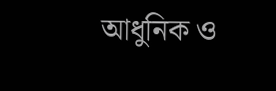আধুনিক ও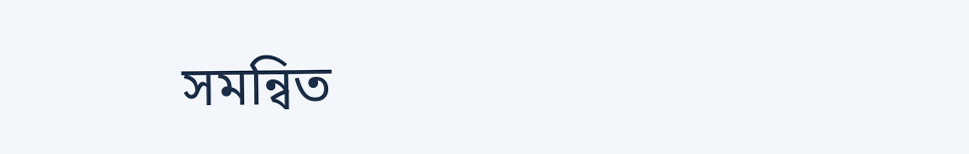সমন্বিত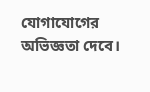যোগাযোগের অভিজ্ঞতা দেবে।